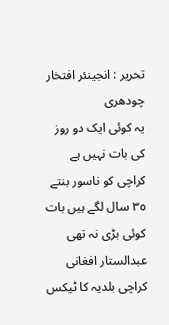تحریر : انجینئر افتخار چودھری
یہ کوئی ایک دو روز کی بات نہیں ہے کراچی کو ناسور بنتے ٣٥ سال لگے ہیں بات کوئی بڑی نہ تھی عبدالستار افغانی کراچی بلدیہ کا ٹیکس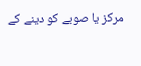مرکز یا صوبے کو دینے کے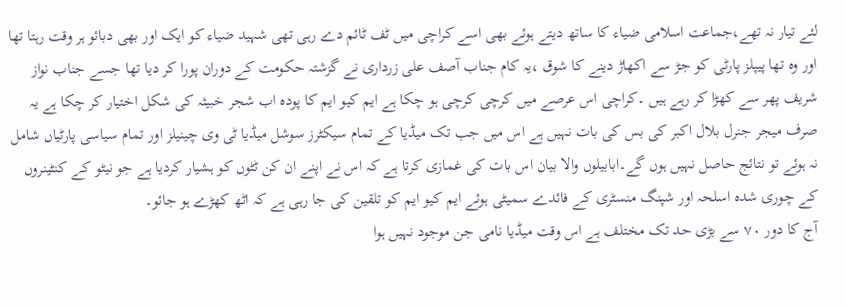لئے تیار نہ تھے،جماعت اسلامی ضیاء کا ساتھ دیتے ہوئے بھی اسے کراچی میں ٹف ٹائم دے رہی تھی شہید ضیاء کو ایک اور بھی دبائو ہر وقت رہتا تھا اور وہ تھا پیپلز پارٹی کو جڑ سے اکھاڑ دینے کا شوق ،یہ کام جناب آصف علی زرداری نے گزشتہ حکومت کے دوران پورا کر دیا تھا جسے جناب نواز شریف پھر سے کھڑا کر رہے ہیں ۔کراچی اس عرصے میں کرچی کرچی ہو چکا ہے ایم کیو ایم کا پودہ اب شجر خبیثہ کی شکل اختیار کر چکا ہے یہ صرف میجر جنرل بلال اکبر کی بس کی بات نہیں ہے اس میں جب تک میڈیا کے تمام سیکٹرز سوشل میڈیا ٹی وی چینیلز اور تمام سیاسی پارٹیاں شامل نہ ہوئے تو نتائج حاصل نہیں ہوں گے۔ابابیلوں والا بیان اس بات کی غمازی کرتا ہے کہ اس نے اپنے ان کن ٹٹوں کو ہشیار کردیا ہے جو نیٹو کے کنٹینروں کے چوری شدہ اسلحہ اور شپنگ منسٹری کے فائدے سمیٹی ہوئے ایم کیو ایم کو تلقین کی جا رہی ہے کہ اٹھ کھڑے ہو جائو۔
آج کا دور ٧٠ سے بڑی حد تک مختلف ہے اس وقت میڈیا نامی جن موجود نہیں ہوا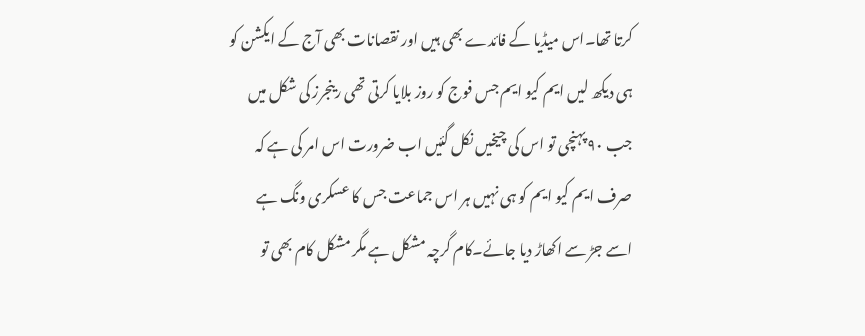کرتا تھا۔اس میڈیا کے فائدے بھی ہیں اور نقصانات بھی آج کے ایکشن کو ہی دیکھ لیں ایم کیو ایم جس فوج کو روز بلایا کرتی تھی رینجرز کی شکل میں جب ٩٠ پہنچی تو اس کی چیخیں نکل گئیں اب ضرورت اس امر کی ہے کہ صرف ایم کیو ایم کو ہی نہیں ہر اس جماعت جس کا عسکری ونگ ہے اسے جڑ سے اکھاڑ دیا جائے۔کام گرچہ مشکل ہے مگر مشکل کام بھی تو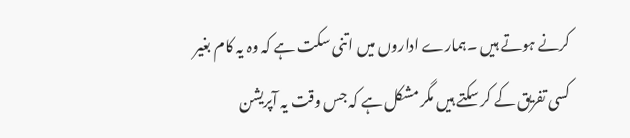کرنے ہوتے ہیں ۔ہمارے اداروں میں اتنی سکت ہے کہ وہ یہ کام بغیر کسی تفریق کے کر سکتے ہیں مگر مشکل ہے کہ جس وقت یہ آپریشن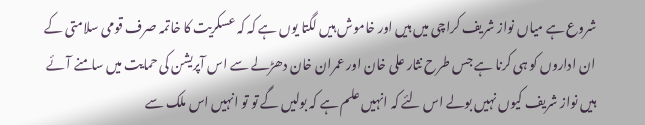شروع ہے میاں نواز شریف کراچی میں ہیں اور خاموش ہیں لگتا یوں ہے کہ کہ عسکریت کا خاتمہ صرف قومی سلامتی کے ان اداروں کو ہی کرنا ہے جس طرح نثار علی خان اور عمران خان دھڑلے سے اس آپریشن کی حمایت میں سامنے آئے ہیں نواز شریف کیوں نہیں بولے اس لئے کہ انہیں علم ہے کہ بولیں گے تو تو انہیں اس ملک سے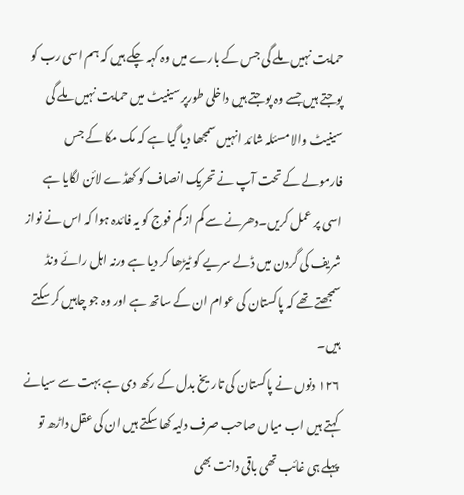حمایت نہیں ملے گی جس کے بارے میں وہ کہہ چکے ہیں کہ ہم اسی رب کو پوجتے ہیں جسے وہ پوجتے ہیں داخلی طورپر سینیٹ میں حمایت نہیں ملے گی سینیٹ والا مسئلہ شائد انہیں سمجھا دیا گیا ہے کہ مک مکا کے جس فارمولے کے تحت آپ نے تحریک انصاف کو کھڈے لائن لگایا ہے اسی پر عمل کریں۔دھرنے سے کم از کم فوج کو یہ فائدہ ہوا کہ اس نے نواز شریف کی گردن میں ڈلے سریے کو ٹیڑھا کر دیا ہے ورنہ اہل رائے ونڈ سمجھتے تھے کہ پاکستان کی عوام ان کے ساتھ ہے اور وہ جو چاہیں کر سکتے ہیں۔
١٢٦ دنوں نے پاکستان کی تاریخ بدل کے رکھ دی ہے بہت سے سیانے کہتے ہیں اب میاں صاحب صرف دلیہ کھا سکتے ہیں ان کی عقل داڑھ تو پہلے ہی غائب تھی باقی دانت بھی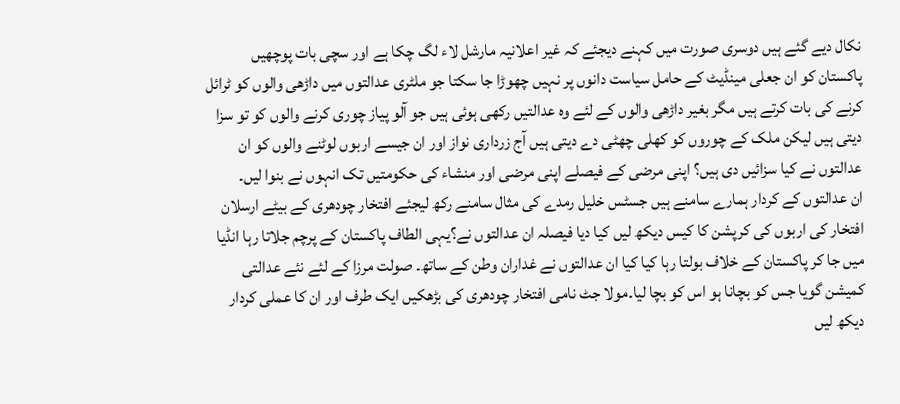نکال دیے گئے ہیں دوسری صورت میں کہنے دیجئے کہ غیر اعلانیہ مارشل لاء لگ چکا ہے اور سچی بات پوچھیں پاکستان کو ان جعلی مینڈیٹ کے حامل سیاست دانوں پر نہیں چھوڑا جا سکتا جو ملٹری عدالتوں میں داڑھی والوں کو ٹرائل کرنے کی بات کرتے ہیں مگر بغیر داڑھی والوں کے لئے وہ عدالتیں رکھی ہوئی ہیں جو آلو پیاز چوری کرنے والوں کو تو سزا دیتی ہیں لیکن ملک کے چوروں کو کھلی چھٹی دے دیتی ہیں آج زرداری نواز اور ان جیسے اربوں لوٹنے والوں کو ان عدالتوں نے کیا سزائیں دی ہیں؟ اپنی مرضی کے فیصلے اپنی مرضی اور منشاء کی حکومتیں تک انہوں نے بنوا لیں۔
ان عدالتوں کے کردار ہمارے سامنے ہیں جسٹس خلیل رمدے کی مثال سامنے رکھ لیجئے افتخار چودھری کے بیٹے ارسلان افتخار کی اربوں کی کرپشن کا کیس دیکھ لیں کیا دیا فیصلہ ان عدالتوں نے؟یہی الطاف پاکستان کے پرچم جلاتا رہا انڈیا میں جا کر پاکستان کے خلاف بولتا رہا کیا کیا ان عدالتوں نے غداران وطن کے ساتھ۔ صولت مرزا کے لئے نئے عدالتی کمیشن گویا جس کو بچانا ہو اس کو بچا لیا۔مولا جٹ نامی افتخار چودھری کی بڑھکیں ایک طرف اور ان کا عملی کردار دیکھ لیں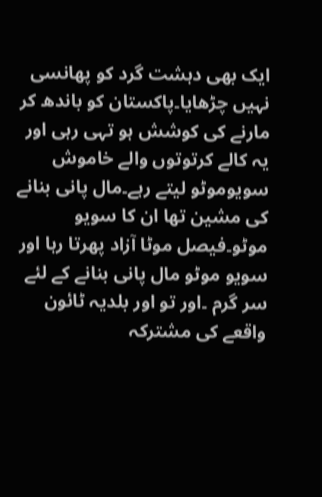ایک بھی دہشت گرد کو پھانسی نہیں چڑھایا۔پاکستان کو باندھ کر مارنے کی کوشش ہو تہی رہی اور یہ کالے کرتوتوں والے خاموش سویوموٹو لیتے رہے۔مال پانی بنانے کی مشین تھا ان کا سویو موٹو۔فیصل موٹا آزاد پھرتا رہا اور سویو موٹو مال پانی بنانے کے لئے سر گرم ۔اور تو اور بلدیہ ٹائون واقعے کی مشترکہ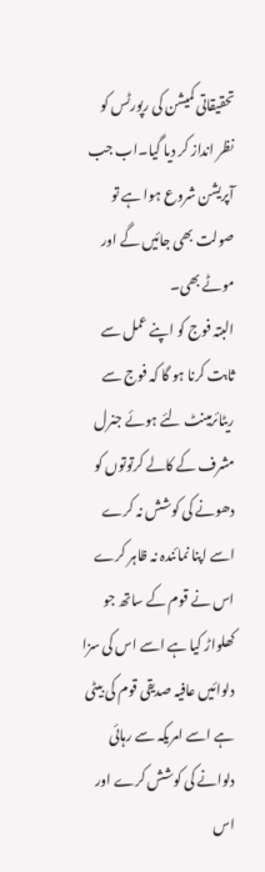تحقیقاتی کمیشن کی رپورٹس کو نظر انداز کر دیا گیا۔اب جب آپریشن شروع ہوا ہے تو صولت بھی جائیں گے اور موٹے بھی۔
البتہ فوج کو اپنے عمل سے ثابت کرنا ہو گا کہ فوج سے ریٹائرمینٹ لئے ہوئے جنرل مشرف کے کالے کرتوتوں کو دھونے کی کوشش نہ کرے اسے اپنا نمائندہ نہ ظاہر کرے اس نے قوم کے ساتھ جو کھلواڑ کیا ہے اسے اس کی سزا دلوائیں عافیہ صدیقی قوم کی بیٹی ہے اسے امریکہ سے رہائی دلوانے کی کوشش کرے اور اس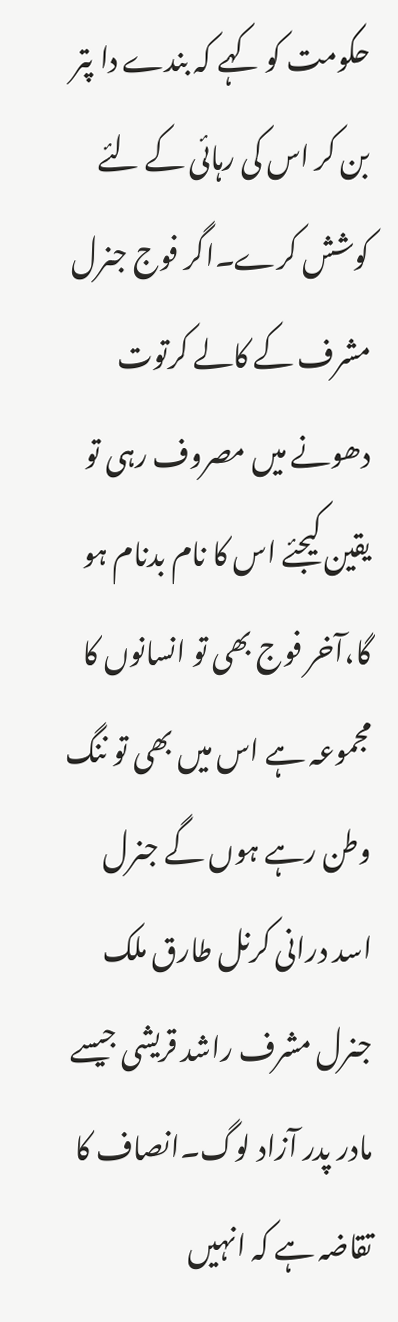حکومت کو کہے کہ بندے دا پتر بن کر اس کی رہائی کے لئے کوشش کرے۔اگر فوج جنرل مشرف کے کالے کرتوت دھونے میں مصروف رہی تو یقین کیجئے اس کا نام بدنام ہو گا،آخر فوج بھی تو انسانوں کا مجموعہ ہے اس میں بھی تو ننگ وطن رہے ہوں گے جنرل اسد درانی کرنل طارق ملک جنرل مشرف راشد قریشی جیسے مادر پدر آزاد لوگ۔انصاف کا تقاضہ ہے کہ انہیں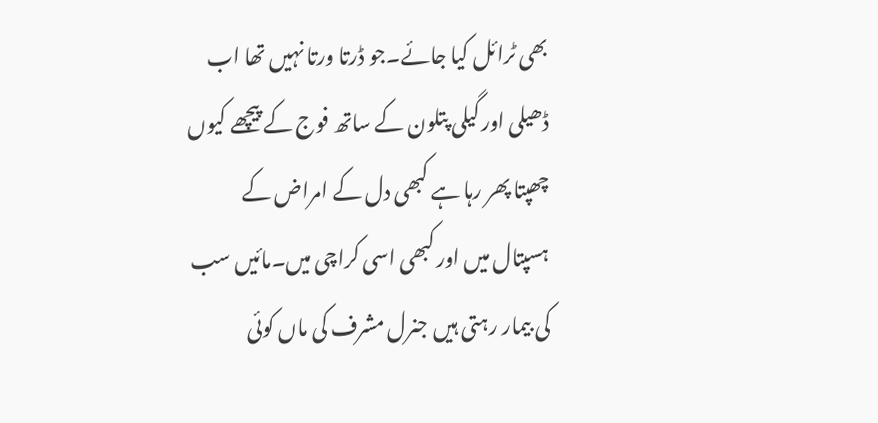بھی ٹرائل کیا جائے۔جو ڈرتا ورتا نہیں تھا اب ڈھیلی اور گیلی پتلون کے ساتھ فوج کے پیچھے کیوں چھپتا پھر رہا ہے کبھی دل کے امراض کے ہسپتال میں اور کبھی اسی کراچی میں۔مائیں سب کی بیمار رہتی ہیں جنرل مشرف کی ماں کوئی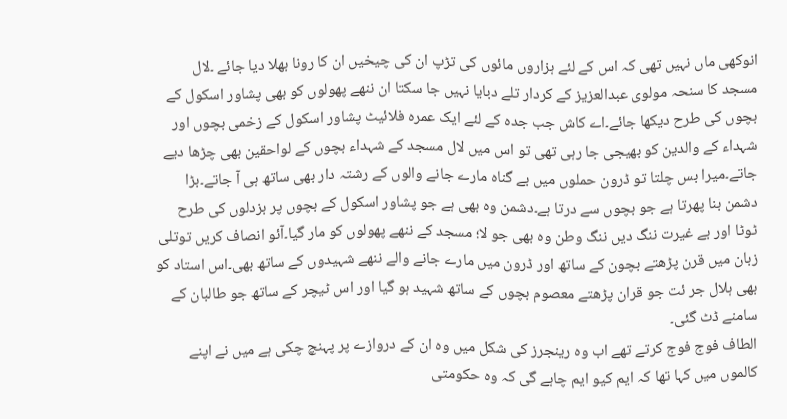انوکھی ماں نہیں تھی کہ اس کے لئے ہزاروں مائوں کی تڑپ ان کی چیخیں ان کا رونا بھلا دیا جائے ۔لال مسجد کا سنحہ مولوی عبدالعزیز کے کردار تلے دبایا نہیں جا سکتا ان ننھے پھولوں کو بھی پشاور اسکول کے بچوں کی طرح دیکھا جائے۔اے کاش جب جدہ کے لئے ایک عمرہ فلائیٹ پشاور اسکول کے زخمی بچوں اور شہداء کے والدین کو بھیجی جا رہی تھی تو اس میں لال مسجد کے شہداء بچوں کے لواحقین بھی چڑھا دیے جاتے۔میرا بس چلتا تو ڈرون حملوں میں بے گناہ مارے جانے والوں کے رشتہ دار بھی ساتھ ہی آ جاتے۔بڑا دشمن بنا پھرتا ہے جو بچوں سے درتا ہے۔دشمن وہ بھی ہے جو پشاور اسکول کے بچوں پر بزدلوں کی طرح ٹوٹا اور بے غیرت ننگ دیں ننگ وطن وہ بھی جو لا؛ مسجد کے ننھے پھولوں کو مار گیا۔آئو انصاف کریں توتلی زبان میں قرن پڑھتے بچون کے ساتھ اور ڈرون میں مارے جانے والے ننھے شہیدوں کے ساتھ بھی۔اس استاد کو بھی ہلال جر ئت جو قران پڑھتے معصوم بچوں کے ساتھ شہید ہو گیا اور اس ٹیچر کے ساتھ جو طالبان کے سامنے ڈٹ گئی۔
الطاف فوج فوج کرتے تھے اب وہ رینجرز کی شکل میں وہ ان کے دروازے پر پہنچ چکی ہے میں نے اپنے کالموں میں کہا تھا کہ ایم کیو ایم چاہے گی کہ وہ حکومتی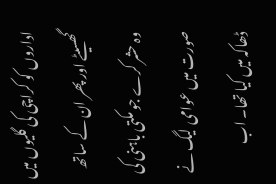اداروں کو کراچی کی گلیوں میں گھسیٹے اور پھر ان کے ساتھ وہ حشر کرے جو مکتی باہنی کی صورت میں عوامی لیگ نے ڈھاکہ میں کیا تھا۔ اب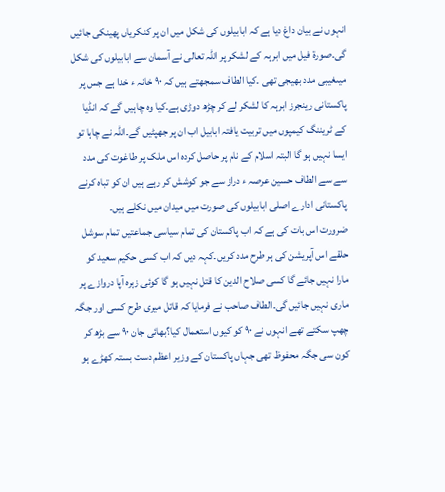انہوں نے بیان داغ دیا ہے کہ ابابیلوں کی شکل میں ان پر کنکریاں پھینکی جائیں گی۔صورة فیل میں ابرہہ کے لشکر پر اللہ تعالی نے آسمان سے ابابیلوں کی شکل میںغیبی مدد بھیجی تھی ۔کیا الطاف سمجھتے ہیں کہ ٩٠ خانہ ء خدا ہے جس پر پاکستانی رینجرز ابرہہ کا لشکر لے کر چڑھ دوڑی ہے۔کیا وہ چاہیں گے کہ انڈیا کے ٹریننگ کیمپوں میں تربیت یافتہ ابابیل اب ان پر جھپٹیں گے۔اللہ نے چاہا تو ایسا نہیں ہو گا البتہ اسلام کے نام پر حاصل کردہ اس ملک پر طاغوت کی مدد سے سے الطاف حسین عرصہ ء دراز سے جو کوشش کر رہے ہیں ان کو تباہ کرنے پاکستانی ادارے اصلی ابابیلوں کی صورت میں میدان میں نکلے ہیں۔
ضرورت اس بات کی ہے کہ اب پاکستان کی تمام سیاسی جماعتیں تمام سوشل حلقے اس آپریشن کی ہر طرح مدد کریں۔کہہ دیں کہ اب کسی حکیم سعید کو مارا نہیں جائے گا کسی صلاح الدین کا قتل نہیں ہو گا کوئی زہرہ آپا دروازے پر ماری نہیں جائیں گی۔الطاف صاحب نے فرمایا کہ قاتل میری طرح کسی اور جگہ چھپ سکتے تھے انہوں نے ٩٠ کو کیوں استعمال کیا؟بھائی جان ٩٠ سے بڑھ کر کون سی جگہ محفوظ تھی جہاں پاکستان کے وزیر اعظم دست بستہ کھڑے ہو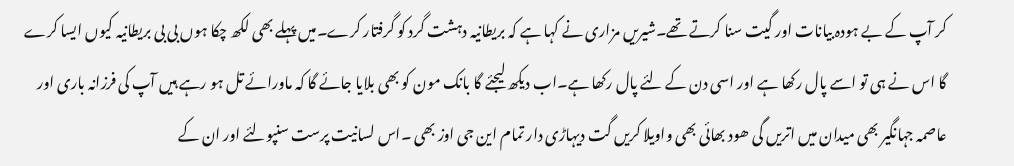کر آپ کے بے ہودہ بیانات اور گیت سنا کرتے تھے۔شیریں مزاری نے کہا ہے کہ بریطانیہ دہشت گرد کو گرفتار کرے۔میں پہلے بھی لکھ چکا ہوں بی بی بریطانیہ کیوں ایسا کرے گا اس نے ہی تو اسے پال رکھا ہے اور اسی دن کے لئے پال رکھا ہے۔اب دیکھ لیجئے گا بانک مون کو بھی بلایا جائے گا کہ ماورائے تل ہو رہے ہیں آپ کی فرزانہ باری اور عاصمہ جہانگیر بھی میدان میں اتریں گی ھود بھائی بھی واویلا کریں گت دیہاڑی دار تمام این جی اوز بھی ۔اس لسانیت پرست سنپولئے اور ان کے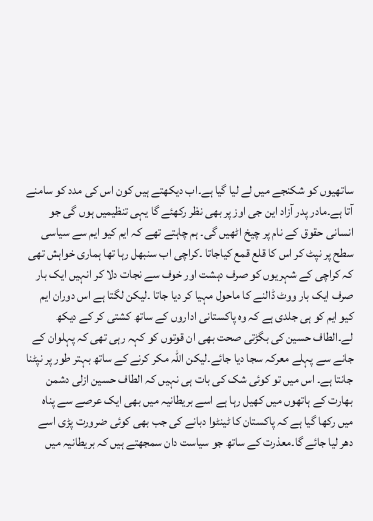ساتھیوں کو شکنجے میں لے لیا گیا ہے۔اب دیکھتے ہیں کون اس کی مدد کو سامنے آتا ہے۔مادر پدر آزاد این جی اوز پر بھی نظر رکھئے گا یہی تنظیمیں ہوں گی جو انسانی حقوق کے نام پر چیخ اٹھیں گی۔ ہم چاہتے تھے کہ ایم کیو ایم سے سیاسی سطح پر نپٹ کر اس کا قلع قمع کیاجاتا ۔کراچی اب سنبھل رہا تھا ہماری خواہش تھی کہ کراچی کے شہریوں کو صرف دہشت اور خوف سے نجات دلا کر انہیں ایک بار صرف ایک بار ووٹ ڈالنے کا ماحول مہیا کر دیا جاتا ۔لیکن لگتا ہے اس دوران ایم کیو ایم کو ہی جلدی ہے کہ وہ پاکستانی اداروں کے ساتھ کشتی کر کے دیکھ لے۔الطاف حسین کی بگڑتی صحت بھی ان قوتوں کو کہہ رہی تھی کہ پہلوان کے جانے سے پہلے معرکہ سجا دیا جائے۔لیکن اللہ مکر کرنے کے ساتھ بہتر طور پر نپٹنا جانتا ہے۔ اس میں تو کوئی شک کی بات ہی نہیں کہ الطاف حسین ازلی دشمن بھارت کے ہاتھوں میں کھیل رہا ہے اسے بریطانیہ میں بھی ایک عرصے سے پناہ میں رکھا گیا ہے کہ پاکستان کا ٹینٹوا دبانے کی جب بھی کوئی ضرورت پڑی اسے دھر لیا جائے گا۔معذرت کے ساتھ جو سیاست دان سمجھتے ہیں کہ بریطانیہ میں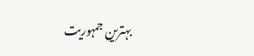بہترین جمہوریت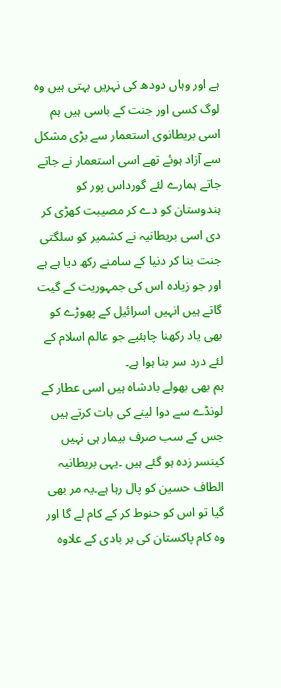ہے اور وہاں دودھ کی نہریں بہتی ہیں وہ لوگ کسی اور جنت کے باسی ہیں ہم اسی بریطانوی استعمار سے بڑی مشکل سے آزاد ہوئے تھے اسی استعمار نے جاتے جاتے ہمارے لئے گورداس پور کو ہندوستان کو دے کر مصیبت کھڑی کر دی اسی بریطانیہ نے کشمیر کو سلگتی جنت بنا کر دنیا کے سامنے رکھ دیا ہے ہے اور جو زیادہ اس کی جمہوریت کے گیت گاتے ہیں انہیں اسرائیل کے پھوڑے کو بھی یاد رکھنا چاہئیے جو عالم اسلام کے لئے درد سر بنا ہوا ہے۔
ہم بھی بھولے بادشاہ ہیں اسی عطار کے لونڈے سے دوا لینے کی بات کرتے ہیں جس کے سب صرف بیمار ہی نہیں کینسر زدہ ہو گئے ہیں ۔یہی بریطانیہ الطاف حسین کو پال رہا ہے۔یہ مر بھی گیا تو اس کو حنوط کر کے کام لے گا اور وہ کام پاکستان کی بر بادی کے علاوہ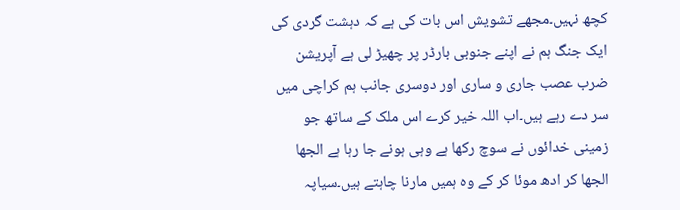کچھ نہیں۔مجھے تشویش اس بات کی ہے کہ دہشت گردی کی ایک جنگ ہم نے اپنے جنوبی بارڈر پر چھیڑ لی ہے آپریشن ضرب عصب جاری و ساری اور دوسری جانب ہم کراچی میں سر دے رہے ہیں۔اب اللہ خیر کرے اس ملک کے ساتھ جو زمینی خدائوں نے سوچ رکھا ہے وہی ہونے جا رہا ہے الجھا الجھا کر ادھ موئا کر کے وہ ہمیں مارنا چاہتے ہیں۔سیاپہ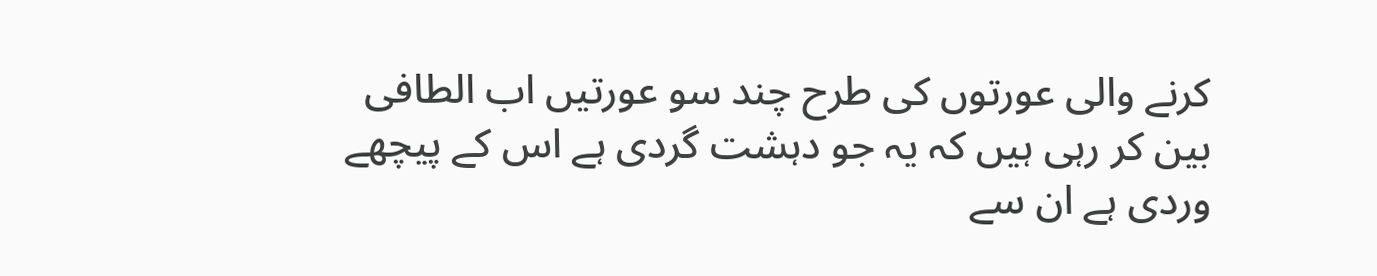کرنے والی عورتوں کی طرح چند سو عورتیں اب الطافی بین کر رہی ہیں کہ یہ جو دہشت گردی ہے اس کے پیچھے وردی ہے ان سے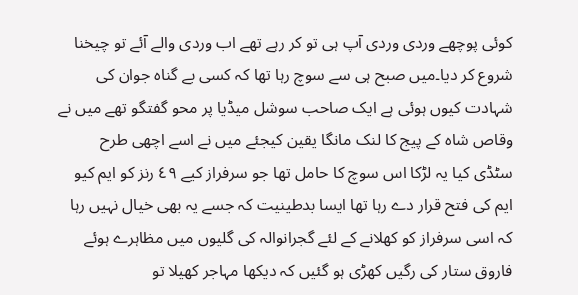کوئی پوچھے وردی وردی آپ ہی تو کر رہے تھے اب وردی والے آئے تو چیخنا شروع کر دیا۔میں صبح ہی سے سوچ رہا تھا کہ کسی بے گناہ جوان کی شہادت کیوں ہوئی ہے ایک صاحب سوشل میڈیا پر محو گفتگو تھے میں نے وقاص شاہ کے پیج کا لنک مانگا یقین کیجئے میں نے اسے اچھی طرح سٹڈی کیا یہ لڑکا اس سوچ کا حامل تھا جو سرفراز کیے ٤٩ رنز کو ایم کیو ایم کی فتح قرار دے رہا تھا ایسا بدطینیت کہ جسے یہ بھی خیال نہیں رہا کہ اسی سرفراز کو کھلانے کے لئے گجرانوالہ کی گلیوں میں مظاہرے ہوئے فاروق ستار کی رگیں کھڑی ہو گئیں کہ دیکھا مہاجر کھیلا تو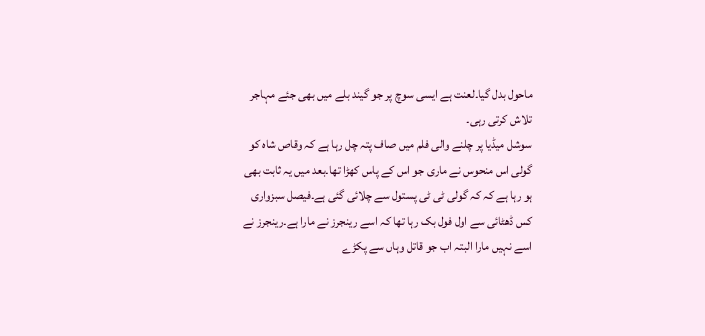ماحول بدل گیا۔لعنت ہے ایسی سوچ پر جو گیند بلے میں بھی جئے مہاجر تلاش کرتی رہی۔
سوشل میڈیا پر چلنے والی فلم میں صاف پتہ چل رہا ہے کہ وقاص شاہ کو گولی اس منحوس نے ماری جو اس کے پاس کھڑا تھا۔بعد میں یہ ثابت بھی ہو رہا ہے کہ کہ گولی ٹی ٹی پستول سے چلائی گئی ہے۔فیصل سبزواری کس ڈھٹائی سے اول فول بک رہا تھا کہ اسے رینجرز نے مارا ہے۔رینجرز نے اسے نہیں مارا البتہ اب جو قاتل وہاں سے پکڑے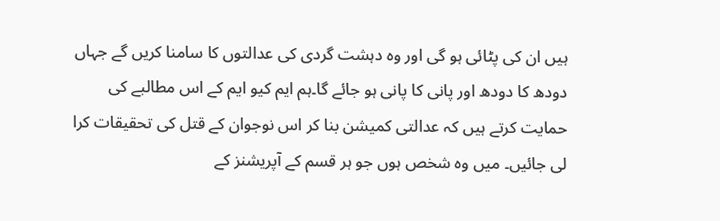ہیں ان کی پٹائی ہو گی اور وہ دہشت گردی کی عدالتوں کا سامنا کریں گے جہاں دودھ کا دودھ اور پانی کا پانی ہو جائے گا۔ہم ایم کیو ایم کے اس مطالبے کی حمایت کرتے ہیں کہ عدالتی کمیشن بنا کر اس نوجوان کے قتل کی تحقیقات کرا لی جائیں۔ میں وہ شخص ہوں جو ہر قسم کے آپریشنز کے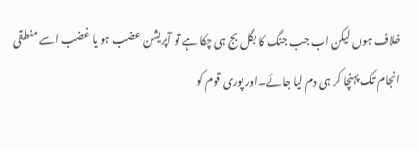خلاف ہوں لیکن اب جب جنگ کا بگل بج ہی چکا ہے تو آپریشن عضب ہو یا غضب اسے منطقی انجام تک پہنچا کر ہی دم لیا جائے۔اور پوری قوم کو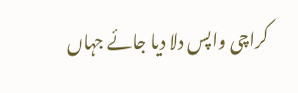کراچی واپس دلا دیا جائے جہاں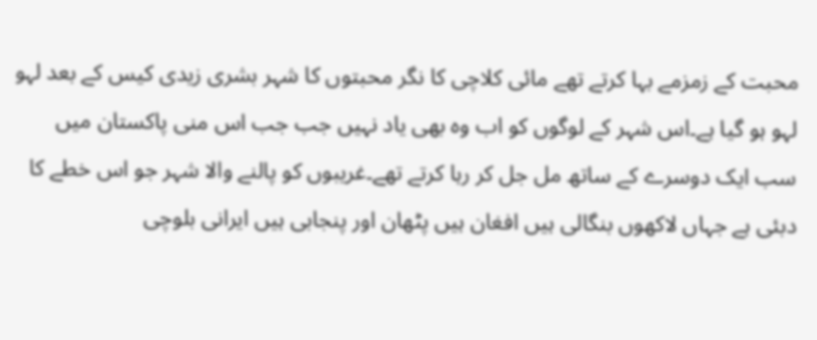محبت کے زمزمے بہا کرتے تھے مائی کلاچی کا نگر محبتوں کا شہر بشری زیدی کیس کے بعد لہو لہو ہو گیا ہے۔اس شہر کے لوگوں کو اب وہ بھی یاد نہیں جب جب اس منی پاکستان میں سب ایک دوسرے کے ساتھ مل جل کر رہا کرتے تھے۔غریبوں کو پالنے والا شہر جو اس خطے کا دبئی ہے جہاں لاکھوں بنگالی ہیں افغان ہیں پٹھان اور پنجابی ہیں ایرانی بلوچی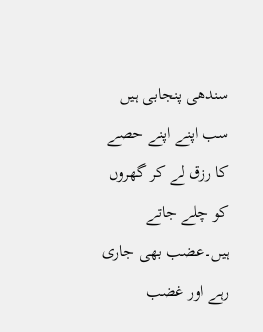سندھی پنجابی ہیں سب اپنے اپنے حصے کا رزق لے کر گھروں کو چلے جاتے ہیں۔عضب بھی جاری رہے اور غضب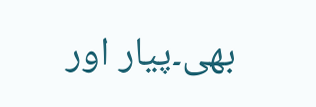بھی۔پیار اور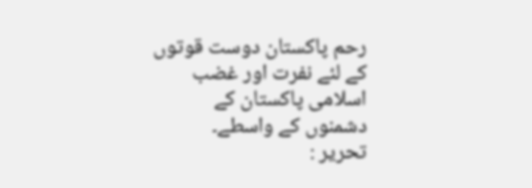رحم پاکستان دوست قوتوں کے لئے نفرت اور غضب اسلامی پاکستان کے دشمنوں کے واسطے۔
تحریر :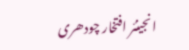انجینئر افتخار چودھری